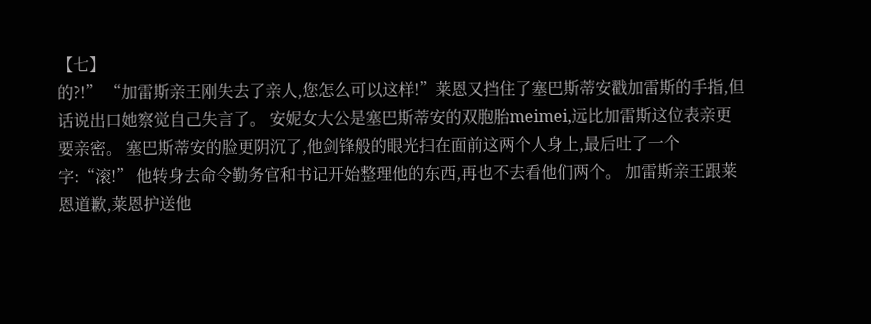【七】
的?!” “加雷斯亲王刚失去了亲人,您怎么可以这样!”莱恩又挡住了塞巴斯蒂安戳加雷斯的手指,但话说出口她察觉自己失言了。 安妮女大公是塞巴斯蒂安的双胞胎meimei,远比加雷斯这位表亲更要亲密。 塞巴斯蒂安的脸更阴沉了,他剑锋般的眼光扫在面前这两个人身上,最后吐了一个字:“滚!” 他转身去命令勤务官和书记开始整理他的东西,再也不去看他们两个。 加雷斯亲王跟莱恩道歉,莱恩护送他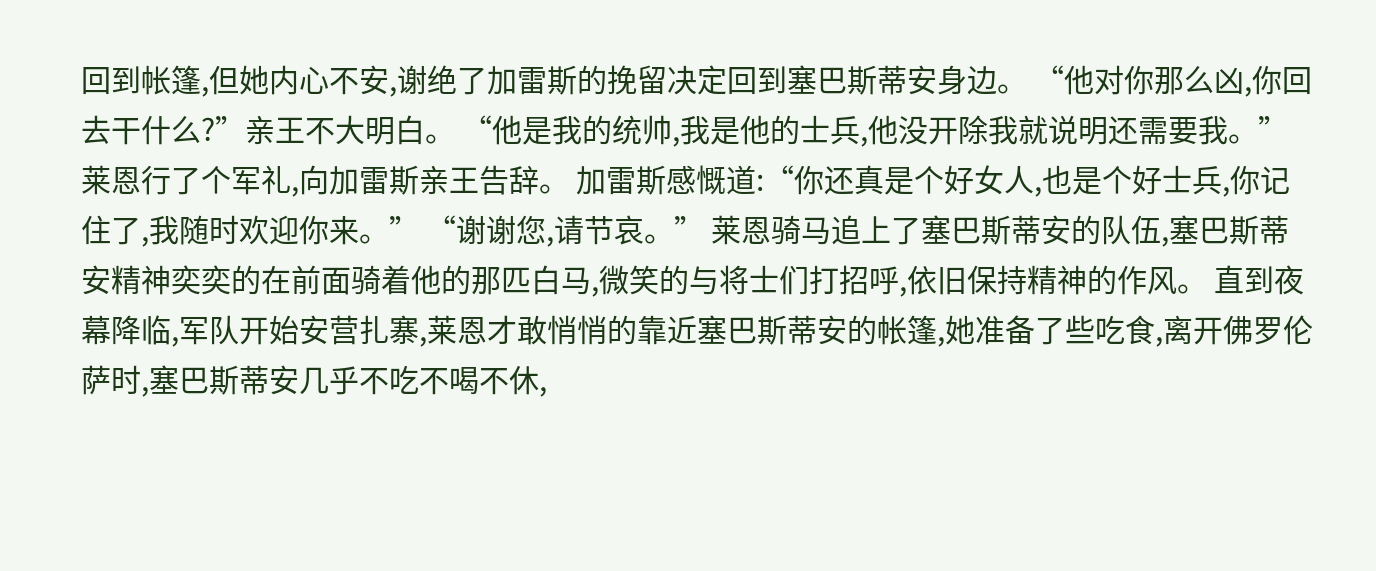回到帐篷,但她内心不安,谢绝了加雷斯的挽留决定回到塞巴斯蒂安身边。 “他对你那么凶,你回去干什么?”亲王不大明白。 “他是我的统帅,我是他的士兵,他没开除我就说明还需要我。”莱恩行了个军礼,向加雷斯亲王告辞。 加雷斯感慨道:“你还真是个好女人,也是个好士兵,你记住了,我随时欢迎你来。” “谢谢您,请节哀。” 莱恩骑马追上了塞巴斯蒂安的队伍,塞巴斯蒂安精神奕奕的在前面骑着他的那匹白马,微笑的与将士们打招呼,依旧保持精神的作风。 直到夜幕降临,军队开始安营扎寨,莱恩才敢悄悄的靠近塞巴斯蒂安的帐篷,她准备了些吃食,离开佛罗伦萨时,塞巴斯蒂安几乎不吃不喝不休,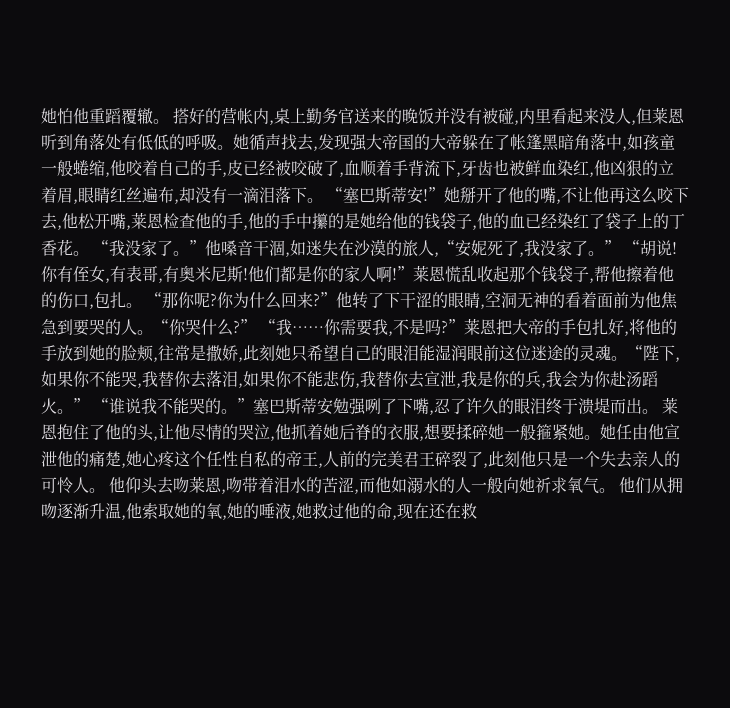她怕他重蹈覆辙。 搭好的营帐内,桌上勤务官送来的晚饭并没有被碰,内里看起来没人,但莱恩听到角落处有低低的呼吸。她循声找去,发现强大帝国的大帝躲在了帐篷黑暗角落中,如孩童一般蜷缩,他咬着自己的手,皮已经被咬破了,血顺着手背流下,牙齿也被鲜血染红,他凶狠的立着眉,眼睛红丝遍布,却没有一滴泪落下。 “塞巴斯蒂安!”她掰开了他的嘴,不让他再这么咬下去,他松开嘴,莱恩检查他的手,他的手中攥的是她给他的钱袋子,他的血已经染红了袋子上的丁香花。 “我没家了。”他嗓音干涸,如迷失在沙漠的旅人,“安妮死了,我没家了。” “胡说!你有侄女,有表哥,有奥米尼斯!他们都是你的家人啊!”莱恩慌乱收起那个钱袋子,帮他擦着他的伤口,包扎。 “那你呢?你为什么回来?”他转了下干涩的眼睛,空洞无神的看着面前为他焦急到要哭的人。“你哭什么?” “我……你需要我,不是吗?”莱恩把大帝的手包扎好,将他的手放到她的脸颊,往常是撒娇,此刻她只希望自己的眼泪能湿润眼前这位迷途的灵魂。“陛下,如果你不能哭,我替你去落泪,如果你不能悲伤,我替你去宣泄,我是你的兵,我会为你赴汤蹈火。” “谁说我不能哭的。”塞巴斯蒂安勉强咧了下嘴,忍了许久的眼泪终于溃堤而出。 莱恩抱住了他的头,让他尽情的哭泣,他抓着她后脊的衣服,想要揉碎她一般箍紧她。她任由他宣泄他的痛楚,她心疼这个任性自私的帝王,人前的完美君王碎裂了,此刻他只是一个失去亲人的可怜人。 他仰头去吻莱恩,吻带着泪水的苦涩,而他如溺水的人一般向她祈求氧气。 他们从拥吻逐渐升温,他索取她的氧,她的唾液,她救过他的命,现在还在救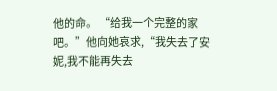他的命。 “给我一个完整的家吧。”他向她哀求,“我失去了安妮,我不能再失去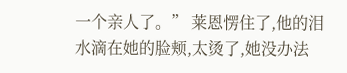一个亲人了。” 莱恩愣住了,他的泪水滴在她的脸颊,太烫了,她没办法